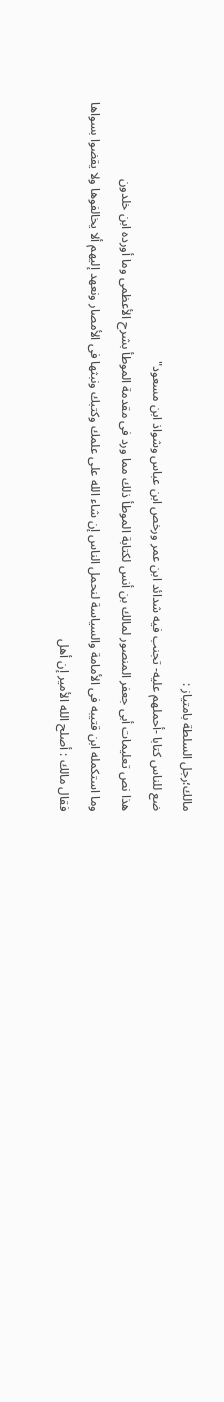مالك؛رجل السلطة بامتياز :
ضع للناس كتابا -أحملهم عليه- تجنب فيه شدائد ابن عمر ورخص ابن عباس وشواذ ابن مسعود"
هذا نص تعليمات أبى جعفر المنصور لمالك بن أنس لكتابة الموطأ ذلك مما ورد فى مقدمة الموطأ بشرح الأعظمى وما أورده ابن خلدون
وما استكمله ابن قتيبه فى الأمامة والسياسة لنحمل الناس إن شاء الله على علمك وكتبك ونبثها فى الأمصار ونعهد إليهم ألا يخالفوها ولا يقضوا بسواها
فقال مالك : أصلح الله الأمير إن أهل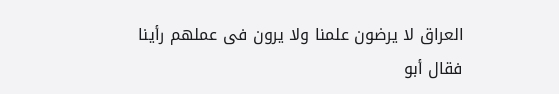العراق لا يرضون علمنا ولا يرون فى عملهم رأينا
فقال أبو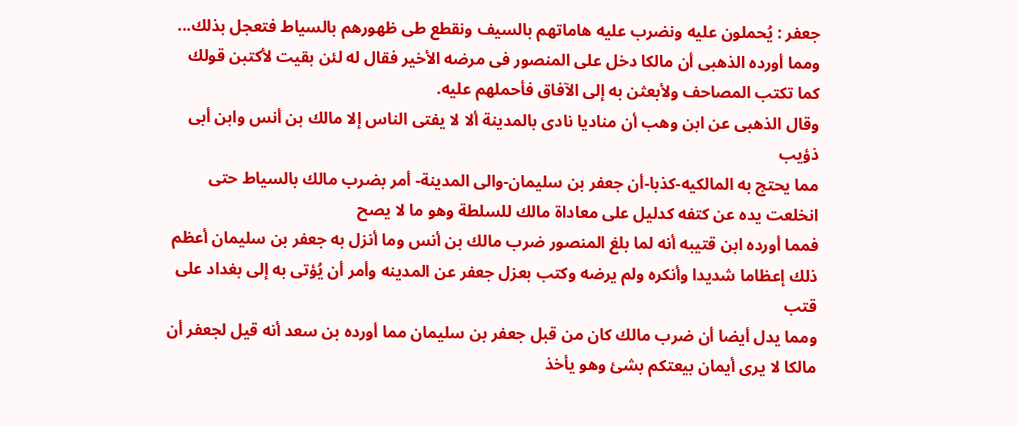جعفر : يُحملون عليه ونضرب عليه هاماتهم بالسيف ونقطع طى ظهورهم بالسياط فتعجل بذلك...
ومما أورده الذهبى أن مالكا دخل على المنصور فى مرضه الأخير فقال له لئن بقيت لأكتبن قولك كما تكتب المصاحف ولأبعثن به إلى الآفاق فأحملهم عليه.
وقال الذهبى عن ابن وهب أن مناديا نادى بالمدينة ألا لا يفتى الناس إلا مالك بن أنس وابن أبى ذؤيب
مما يحتج به المالكيه-كذبا-أن جعفر بن سليمان-والى المدينة- أمر بضرب مالك بالسياط حتى انخلعت يده عن كتفه كدليل على معاداة مالك للسلطة وهو ما لا يصح
فمما أورده ابن قتيبه أنه لما بلغ المنصور ضرب مالك بن أنس وما أنزل به جعفر بن سليمان أعظم ذلك إعظاما شديدا وأنكره ولم يرضه وكتب بعزل جعفر عن المدينه وأمر أن يُؤتى به إلى بغداد على قتب
ومما يدل أيضا أن ضرب مالك كان من قبل جعفر بن سليمان مما أورده بن سعد أنه قيل لجعفر أن مالكا لا يرى أيمان بيعتكم بشئ وهو يأخذ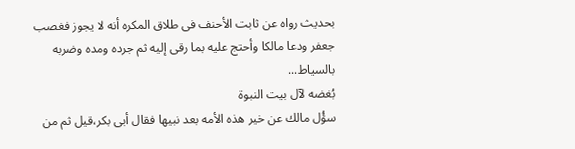بحديث رواه عن ثابت الأحنف فى طلاق المكره أنه لا يجوز فغصب جعفر ودعا مالكا وأحتج عليه بما رقى إليه ثم جرده ومده وضربه بالسياط...
بُغضه لآل بيت النبوة
سؤُل مالك عن خير هذه الأمه بعد نبيها فقال أبى بكر،قيل ثم من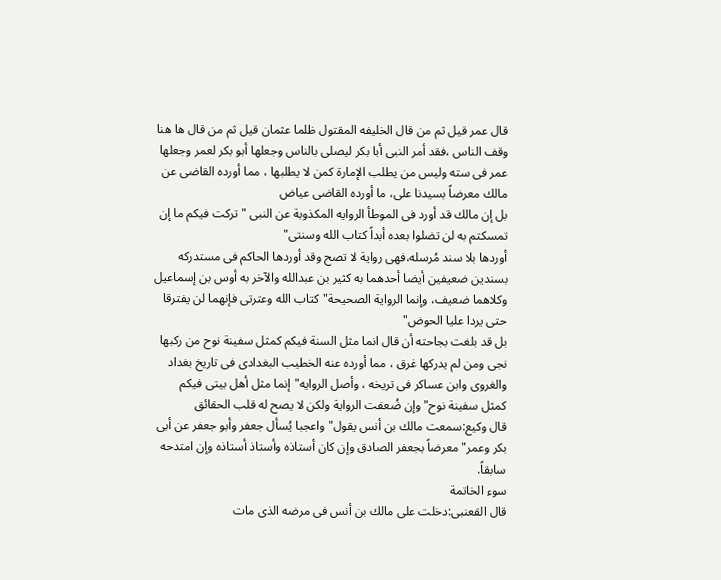قال عمر قيل ثم من قال الخليفه المقتول ظلما عثمان قيل ثم من قال ها هنا وقف الناس ،فقد أمر النبى أبا بكر ليصلى بالناس وجعلها أبو بكر لعمر وجعلها عمر فى سته وليس من يطلب الإمارة كمن لا يطلبها ، مما أورده القاضى عن مالك معرضاً بسيدنا على، ما أورده القاضى عياض
بل إن مالك قد أورد فى الموطأ الروايه المكذوبة عن النبى "تركت فيكم ما إن تمسكتم به لن تضلوا بعده أبداً كتاب الله وسنتى"
أوردها بلا سند مُرسله،فهى رواية لا تصح وقد أوردها الحاكم فى مستدركه بسندين ضعيفين أيضا أحدهما به كثير بن عبدالله والآخر به أوس بن إسماعيل وكلاهما ضعيف، وإنما الرواية الصحيحة"كتاب الله وعترتى فإنهما لن يفترقا حتى يردا عليا الحوض"
بل قد بلغت بجاحته أن قال انما مثل السنة فيكم كمثل سفينة نوح من ركبها نجى ومن لم يدركها غرق ، مما أورده عنه الخطيب البغدادى فى تاريخ بغداد والغروى وابن عساكر فى تريخه ، وأصل الروايه"إنما مثل أهل بيتى فيكم كمثل سفينة نوح" وإن ضُعفت الرواية ولكن لا يصح له قلب الحقائق
قال وكيع:سمعت مالك بن أنس يقول"واعجبا يُسأل جعفر وأبو جعفر عن أبى بكر وعمر" معرضاً بجعفر الصادق وإن كان أستاذه وأستاذ أستاذه وإن امتدحه سابقاً.
سوء الخاتمة
قال القعنبى:دخلت على مالك بن أنس فى مرضه الذى مات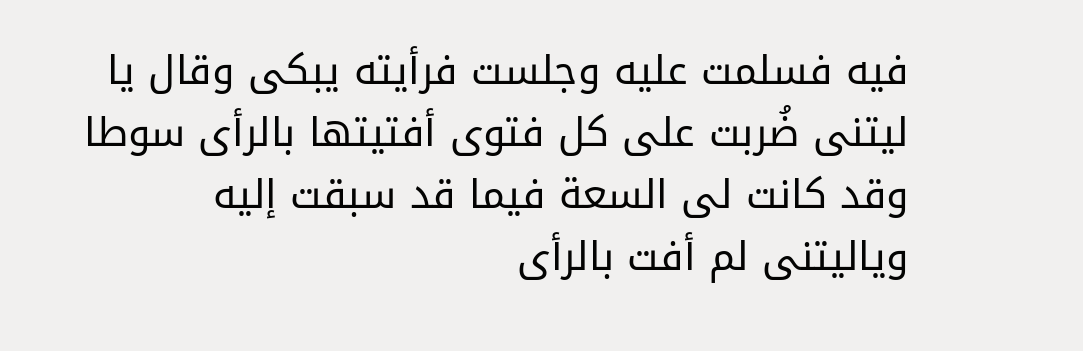فيه فسلمت عليه وجلست فرأيته يبكى وقال يا ليتنى ضُربت على كل فتوى أفتيتها بالرأى سوطا وقد كانت لى السعة فيما قد سبقت إليه وياليتنى لم أفت بالرأى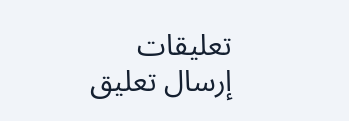تعليقات
إرسال تعليق